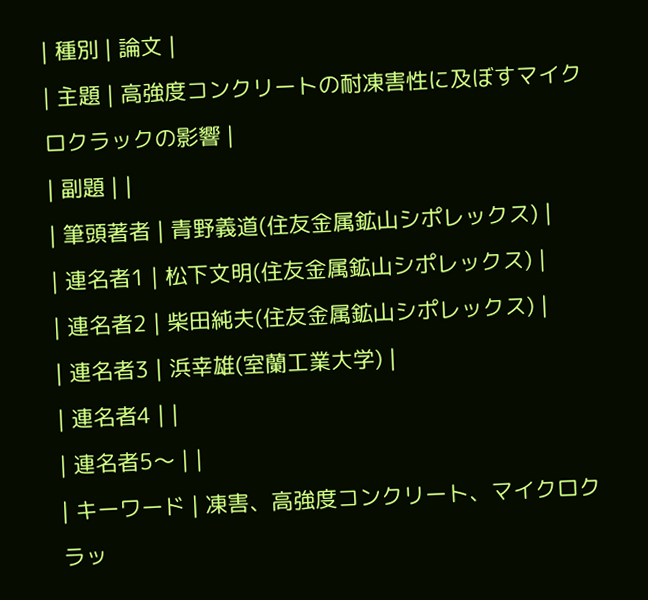| 種別 | 論文 |
| 主題 | 高強度コンクリートの耐凍害性に及ぼすマイクロクラックの影響 |
| 副題 | |
| 筆頭著者 | 青野義道(住友金属鉱山シポレックス) |
| 連名者1 | 松下文明(住友金属鉱山シポレックス) |
| 連名者2 | 柴田純夫(住友金属鉱山シポレックス) |
| 連名者3 | 浜幸雄(室蘭工業大学) |
| 連名者4 | |
| 連名者5〜 | |
| キーワード | 凍害、高強度コンクリート、マイクロクラッ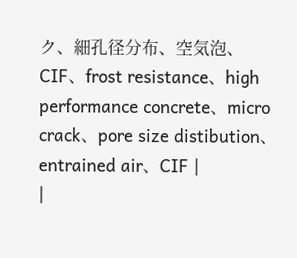ク、細孔径分布、空気泡、CIF、frost resistance、high performance concrete、micro crack、pore size distibution、entrained air、CIF |
|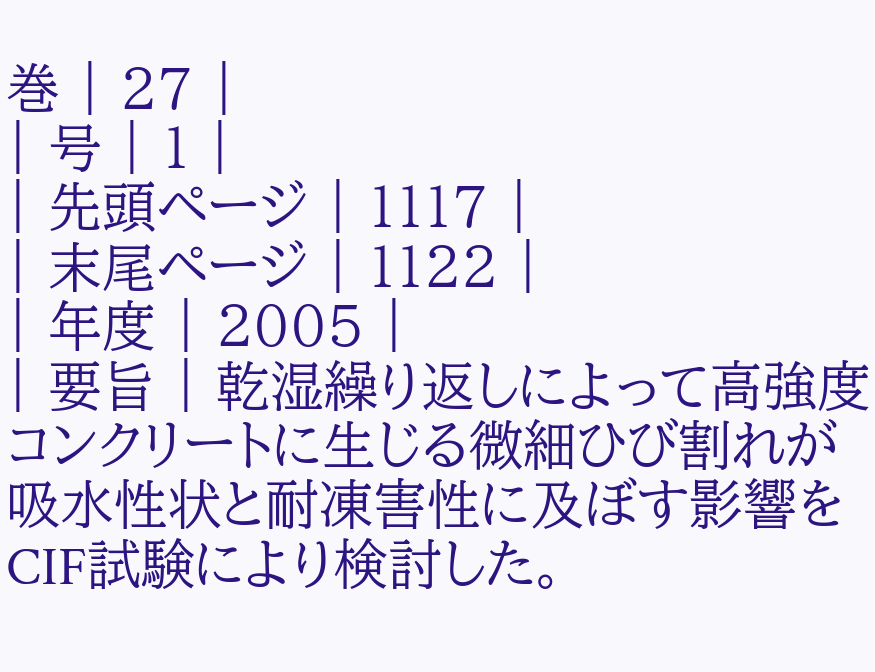巻 | 27 |
| 号 | 1 |
| 先頭ページ | 1117 |
| 末尾ページ | 1122 |
| 年度 | 2005 |
| 要旨 | 乾湿繰り返しによって高強度コンクリートに生じる微細ひび割れが吸水性状と耐凍害性に及ぼす影響をCIF試験により検討した。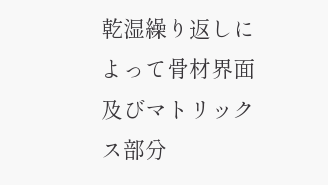乾湿繰り返しによって骨材界面及びマトリックス部分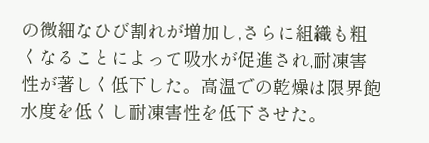の微細なひび割れが増加し,さらに組織も粗くなることによって吸水が促進され,耐凍害性が著しく低下した。高温での乾燥は限界飽水度を低くし耐凍害性を低下させた。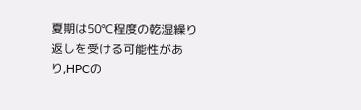夏期は50℃程度の乾湿繰り返しを受ける可能性があり,HPCの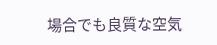場合でも良質な空気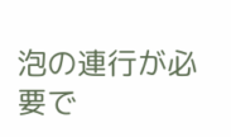泡の連行が必要で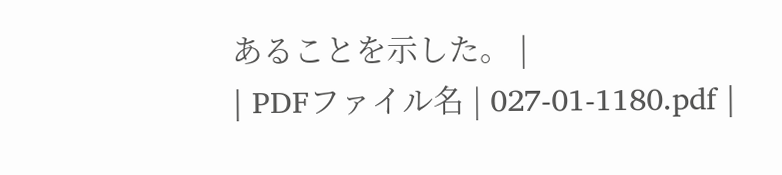あることを示した。 |
| PDFファイル名 | 027-01-1180.pdf |